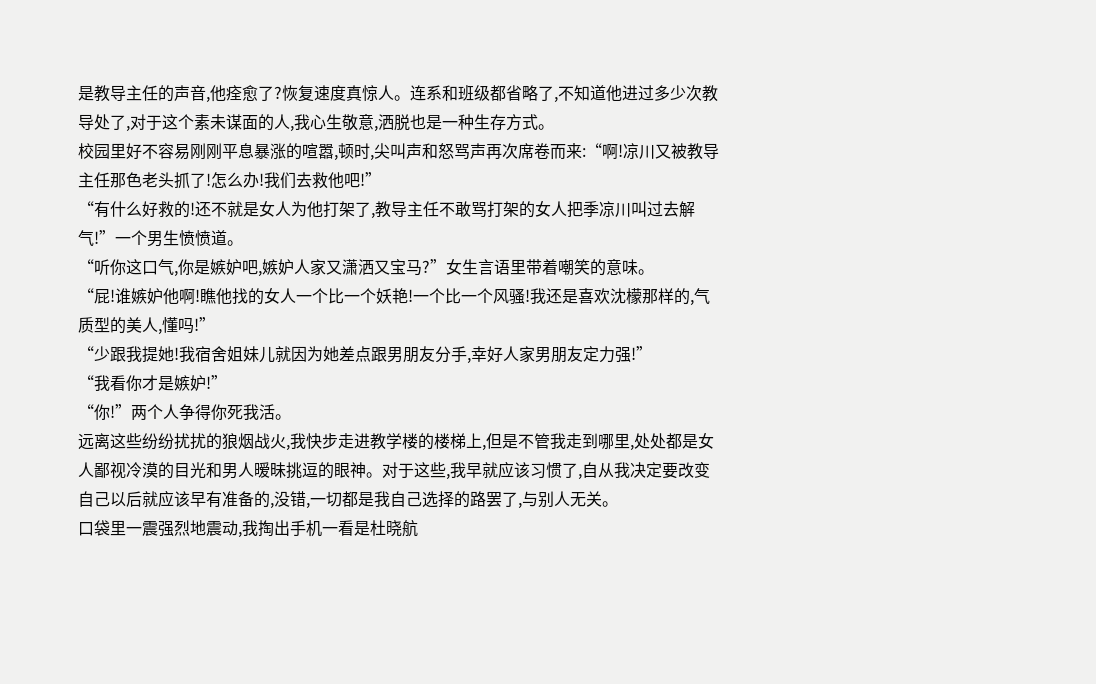是教导主任的声音,他痊愈了?恢复速度真惊人。连系和班级都省略了,不知道他进过多少次教导处了,对于这个素未谋面的人,我心生敬意,洒脱也是一种生存方式。
校园里好不容易刚刚平息暴涨的喧嚣,顿时,尖叫声和怒骂声再次席卷而来:“啊!凉川又被教导主任那色老头抓了!怎么办!我们去救他吧!”
“有什么好救的!还不就是女人为他打架了,教导主任不敢骂打架的女人把季凉川叫过去解气!”一个男生愤愤道。
“听你这口气,你是嫉妒吧,嫉妒人家又潇洒又宝马?”女生言语里带着嘲笑的意味。
“屁!谁嫉妒他啊!瞧他找的女人一个比一个妖艳!一个比一个风骚!我还是喜欢沈檬那样的,气质型的美人,懂吗!”
“少跟我提她!我宿舍姐妹儿就因为她差点跟男朋友分手,幸好人家男朋友定力强!”
“我看你才是嫉妒!”
“你!”两个人争得你死我活。
远离这些纷纷扰扰的狼烟战火,我快步走进教学楼的楼梯上,但是不管我走到哪里,处处都是女人鄙视冷漠的目光和男人暧昧挑逗的眼神。对于这些,我早就应该习惯了,自从我决定要改变自己以后就应该早有准备的,没错,一切都是我自己选择的路罢了,与别人无关。
口袋里一震强烈地震动,我掏出手机一看是杜晓航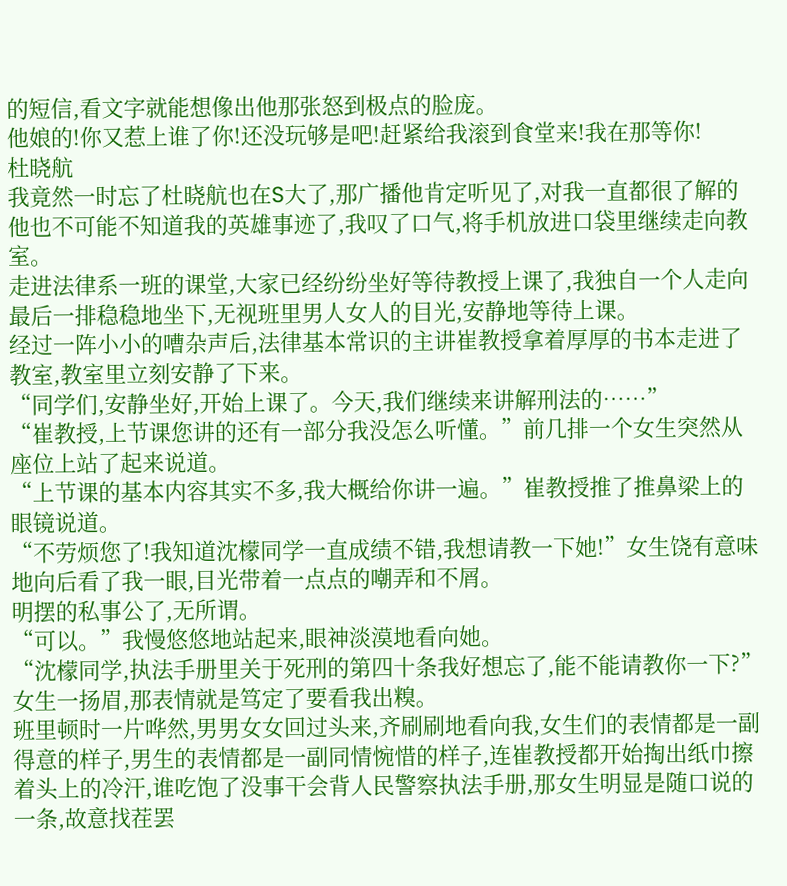的短信,看文字就能想像出他那张怒到极点的脸庞。
他娘的!你又惹上谁了你!还没玩够是吧!赶紧给我滚到食堂来!我在那等你!
杜晓航
我竟然一时忘了杜晓航也在S大了,那广播他肯定听见了,对我一直都很了解的他也不可能不知道我的英雄事迹了,我叹了口气,将手机放进口袋里继续走向教室。
走进法律系一班的课堂,大家已经纷纷坐好等待教授上课了,我独自一个人走向最后一排稳稳地坐下,无视班里男人女人的目光,安静地等待上课。
经过一阵小小的嘈杂声后,法律基本常识的主讲崔教授拿着厚厚的书本走进了教室,教室里立刻安静了下来。
“同学们,安静坐好,开始上课了。今天,我们继续来讲解刑法的……”
“崔教授,上节课您讲的还有一部分我没怎么听懂。”前几排一个女生突然从座位上站了起来说道。
“上节课的基本内容其实不多,我大概给你讲一遍。”崔教授推了推鼻梁上的眼镜说道。
“不劳烦您了!我知道沈檬同学一直成绩不错,我想请教一下她!”女生饶有意味地向后看了我一眼,目光带着一点点的嘲弄和不屑。
明摆的私事公了,无所谓。
“可以。”我慢悠悠地站起来,眼神淡漠地看向她。
“沈檬同学,执法手册里关于死刑的第四十条我好想忘了,能不能请教你一下?”女生一扬眉,那表情就是笃定了要看我出糗。
班里顿时一片哗然,男男女女回过头来,齐刷刷地看向我,女生们的表情都是一副得意的样子,男生的表情都是一副同情惋惜的样子,连崔教授都开始掏出纸巾擦着头上的冷汗,谁吃饱了没事干会背人民警察执法手册,那女生明显是随口说的一条,故意找茬罢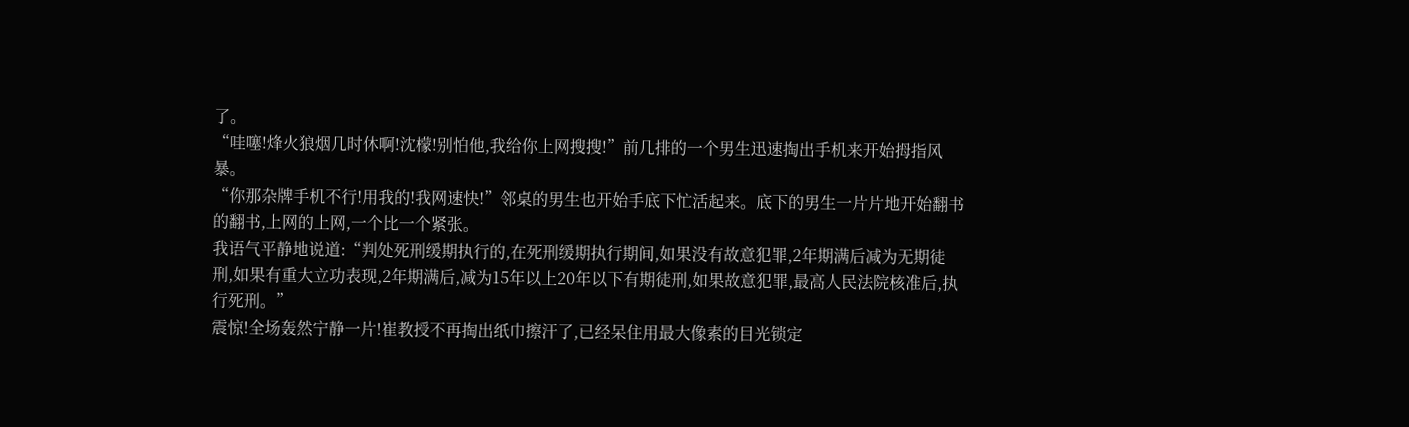了。
“哇噻!烽火狼烟几时休啊!沈檬!别怕他,我给你上网搜搜!”前几排的一个男生迅速掏出手机来开始拇指风暴。
“你那杂牌手机不行!用我的!我网速快!”邻桌的男生也开始手底下忙活起来。底下的男生一片片地开始翻书的翻书,上网的上网,一个比一个紧张。
我语气平静地说道:“判处死刑缓期执行的,在死刑缓期执行期间,如果没有故意犯罪,2年期满后减为无期徒刑,如果有重大立功表现,2年期满后,减为15年以上20年以下有期徒刑,如果故意犯罪,最高人民法院核准后,执行死刑。”
震惊!全场轰然宁静一片!崔教授不再掏出纸巾擦汗了,已经呆住用最大像素的目光锁定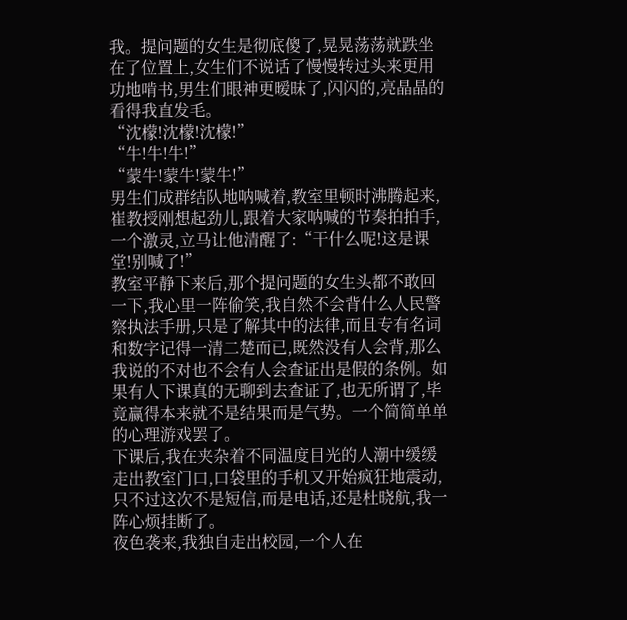我。提问题的女生是彻底傻了,晃晃荡荡就跌坐在了位置上,女生们不说话了慢慢转过头来更用功地啃书,男生们眼神更暧昧了,闪闪的,亮晶晶的看得我直发毛。
“沈檬!沈檬!沈檬!”
“牛!牛!牛!”
“蒙牛!蒙牛!蒙牛!”
男生们成群结队地呐喊着,教室里顿时沸腾起来,崔教授刚想起劲儿,跟着大家呐喊的节奏拍拍手,一个激灵,立马让他清醒了:“干什么呢!这是课堂!别喊了!”
教室平静下来后,那个提问题的女生头都不敢回一下,我心里一阵偷笑,我自然不会背什么人民警察执法手册,只是了解其中的法律,而且专有名词和数字记得一清二楚而已,既然没有人会背,那么我说的不对也不会有人会查证出是假的条例。如果有人下课真的无聊到去查证了,也无所谓了,毕竟赢得本来就不是结果而是气势。一个简简单单的心理游戏罢了。
下课后,我在夹杂着不同温度目光的人潮中缓缓走出教室门口,口袋里的手机又开始疯狂地震动,只不过这次不是短信,而是电话,还是杜晓航,我一阵心烦挂断了。
夜色袭来,我独自走出校园,一个人在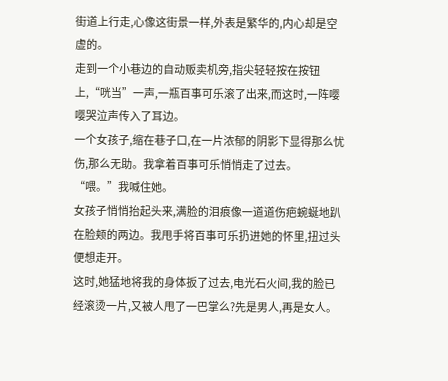街道上行走,心像这街景一样,外表是繁华的,内心却是空虚的。
走到一个小巷边的自动贩卖机旁,指尖轻轻按在按钮上,“咣当”一声,一瓶百事可乐滚了出来,而这时,一阵嘤嘤哭泣声传入了耳边。
一个女孩子,缩在巷子口,在一片浓郁的阴影下显得那么忧伤,那么无助。我拿着百事可乐悄悄走了过去。
“喂。”我喊住她。
女孩子悄悄抬起头来,满脸的泪痕像一道道伤疤蜿蜒地趴在脸颊的两边。我甩手将百事可乐扔进她的怀里,扭过头便想走开。
这时,她猛地将我的身体扳了过去,电光石火间,我的脸已经滚烫一片,又被人甩了一巴掌么?先是男人,再是女人。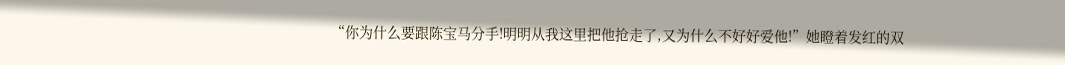“你为什么要跟陈宝马分手!明明从我这里把他抢走了,又为什么不好好爱他!”她瞪着发红的双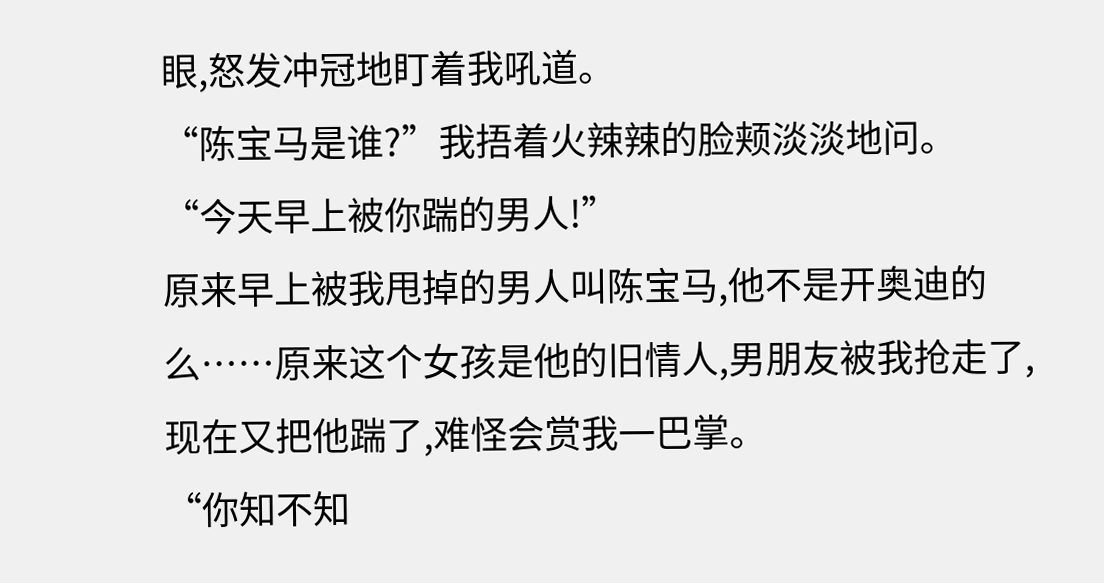眼,怒发冲冠地盯着我吼道。
“陈宝马是谁?”我捂着火辣辣的脸颊淡淡地问。
“今天早上被你踹的男人!”
原来早上被我甩掉的男人叫陈宝马,他不是开奥迪的么……原来这个女孩是他的旧情人,男朋友被我抢走了,现在又把他踹了,难怪会赏我一巴掌。
“你知不知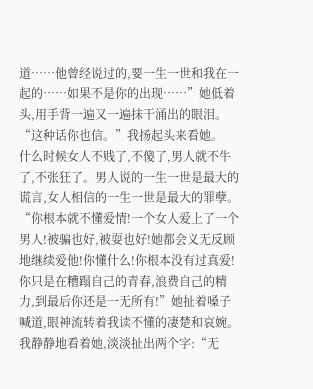道……他曾经说过的,要一生一世和我在一起的……如果不是你的出现……”她低着头,用手背一遍又一遍抹干涌出的眼泪。
“这种话你也信。”我扬起头来看她。
什么时候女人不贱了,不傻了,男人就不牛了,不张狂了。男人说的一生一世是最大的谎言,女人相信的一生一世是最大的罪孽。
“你根本就不懂爱情!一个女人爱上了一个男人!被骗也好,被耍也好!她都会义无反顾地继续爱他!你懂什么!你根本没有过真爱!你只是在糟蹋自己的青春,浪费自己的精力,到最后你还是一无所有!”她扯着嗓子喊道,眼神流转着我读不懂的凄楚和哀婉。
我静静地看着她,淡淡扯出两个字:“无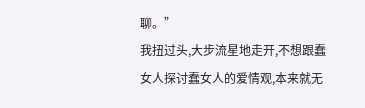聊。”
我扭过头,大步流星地走开,不想跟蠢女人探讨蠢女人的爱情观,本来就无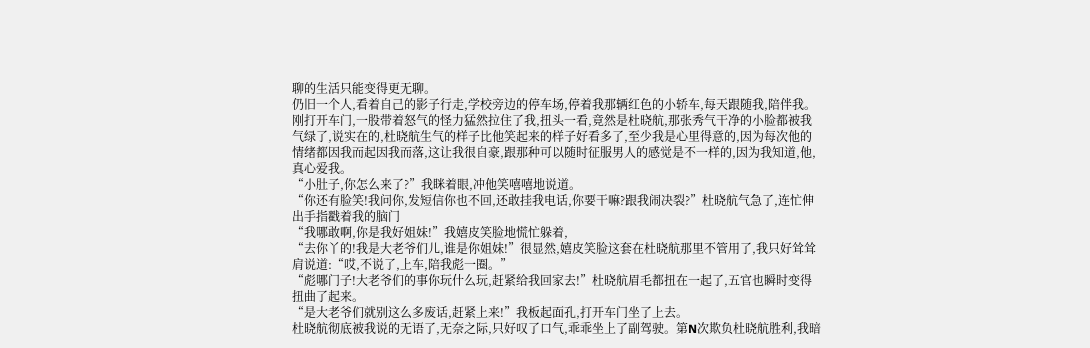聊的生活只能变得更无聊。
仍旧一个人,看着自己的影子行走,学校旁边的停车场,停着我那辆红色的小轿车,每天跟随我,陪伴我。
刚打开车门,一股带着怒气的怪力猛然拉住了我,扭头一看,竟然是杜晓航,那张秀气干净的小脸都被我气绿了,说实在的,杜晓航生气的样子比他笑起来的样子好看多了,至少我是心里得意的,因为每次他的情绪都因我而起因我而落,这让我很自豪,跟那种可以随时征服男人的感觉是不一样的,因为我知道,他,真心爱我。
“小肚子,你怎么来了?”我眯着眼,冲他笑嘻嘻地说道。
“你还有脸笑!我问你,发短信你也不回,还敢挂我电话,你要干嘛?跟我闹决裂?”杜晓航气急了,连忙伸出手指戳着我的脑门
“我哪敢啊,你是我好姐妹!”我嬉皮笑脸地慌忙躲着,
“去你丫的!我是大老爷们儿,谁是你姐妹!”很显然,嬉皮笑脸这套在杜晓航那里不管用了,我只好耸耸肩说道:“哎,不说了,上车,陪我彪一圈。”
“彪哪门子!大老爷们的事你玩什么玩,赶紧给我回家去!”杜晓航眉毛都扭在一起了,五官也瞬时变得扭曲了起来。
“是大老爷们就别这么多废话,赶紧上来!”我板起面孔,打开车门坐了上去。
杜晓航彻底被我说的无语了,无奈之际,只好叹了口气,乖乖坐上了副驾驶。第N次欺负杜晓航胜利,我暗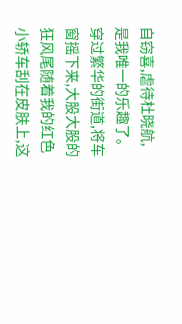自窃喜,虐待杜晓航,是我唯一的乐趣了。
穿过繁华的街道,将车窗摇下来,大股大股的狂风尾随着我的红色小轿车刮在皮肤上,这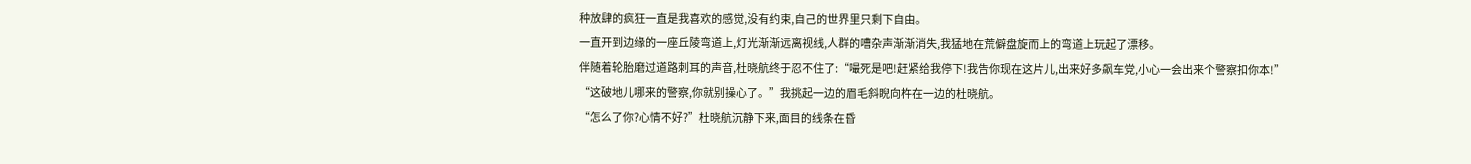种放肆的疯狂一直是我喜欢的感觉,没有约束,自己的世界里只剩下自由。
一直开到边缘的一座丘陵弯道上,灯光渐渐远离视线,人群的嘈杂声渐渐消失,我猛地在荒僻盘旋而上的弯道上玩起了漂移。
伴随着轮胎磨过道路刺耳的声音,杜晓航终于忍不住了:“嘬死是吧!赶紧给我停下!我告你现在这片儿,出来好多飙车党,小心一会出来个警察扣你本!”
“这破地儿哪来的警察,你就别操心了。”我挑起一边的眉毛斜睨向杵在一边的杜晓航。
“怎么了你?心情不好?”杜晓航沉静下来,面目的线条在昏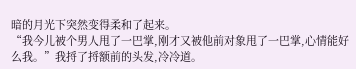暗的月光下突然变得柔和了起来。
“我今儿被个男人甩了一巴掌,刚才又被他前对象甩了一巴掌,心情能好么我。”我捋了捋额前的头发,冷冷道。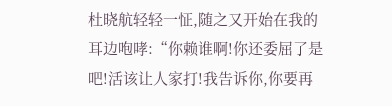杜晓航轻轻一怔,随之又开始在我的耳边咆哮:“你赖谁啊!你还委屈了是吧!活该让人家打!我告诉你,你要再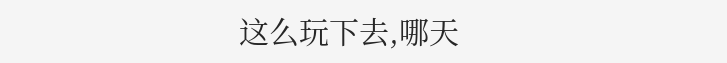这么玩下去,哪天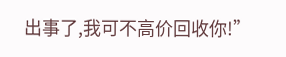出事了,我可不高价回收你!”